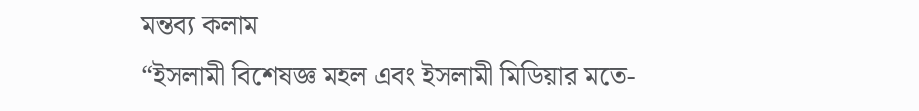মন্তব্য কলাম
“ইসলামী বিশেষজ্ঞ মহল এবং ইসলামী মিডিয়ার মতে-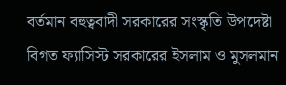বর্তমান বহুত্ববাদী সরকারের সংস্কৃতি উপদেষ্টা বিগত ফ্যাসিস্ট সরকারের ইসলাম ও মুসলমান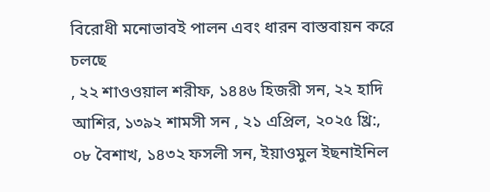বিরোধী মনোভাবই পালন এবং ধারন বাস্তবায়ন করে চলছে
, ২২ শাওওয়াল শরীফ, ১৪৪৬ হিজরী সন, ২২ হাদি আশির, ১৩৯২ শামসী সন , ২১ এপ্রিল, ২০২৫ খ্রি:, ০৮ বৈশাখ, ১৪৩২ ফসলী সন, ইয়াওমুল ইছনাইনিল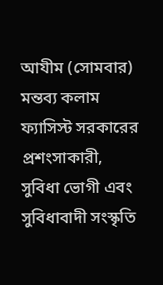আযীম (সোমবার) মন্তব্য কলাম
ফ্যাসিস্ট সরকারের প্রশংসাকারী, সুবিধা ভোগী এবং সুবিধাবাদী সংস্কৃতি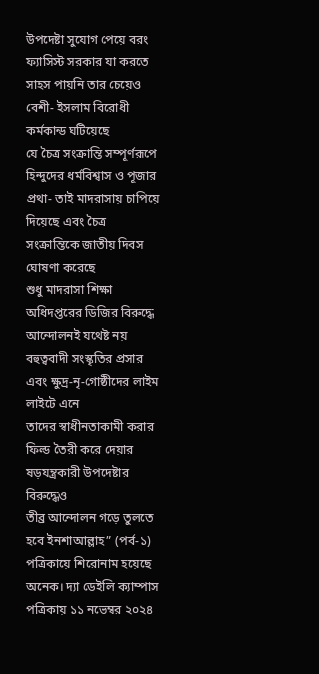উপদেষ্টা সুযোগ পেয়ে বরং
ফ্যাসিস্ট সরকার যা করতে সাহস পায়নি তার চেয়েও বেশী- ইসলাম বিরোধী কর্মকান্ড ঘটিয়েছে
যে চৈত্র সংক্রান্তি সম্পূর্ণরূপে হিন্দুদের ধর্মবিশ্বাস ও পূজার প্রথা- তাই মাদরাসায় চাপিয়ে দিয়েছে এবং চৈত্র সংক্রান্তিকে জাতীয় দিবস ঘোষণা করেছে
শুধু মাদরাসা শিক্ষা অধিদপ্তরের ডিজির বিরুদ্ধে আন্দোলনই যথেষ্ট নয়
বহুত্ববাদী সংস্কৃতির প্রসার এবং ক্ষুদ্র-নৃ-গোষ্ঠীদের লাইম লাইটে এনে
তাদের স্বাধীনতাকামী করার ফিল্ড তৈরী করে দেয়ার ষড়যন্ত্রকারী উপদেষ্টার বিরুদ্ধেও
তীব্র আন্দোলন গড়ে তুলতে হবে ইনশাআল্লাহ” (পর্ব-১)
পত্রিকায়ে শিরোনাম হয়েছে অনেক। দ্যা ডেইলি ক্যাম্পাস পত্রিকায় ১১ নভেম্বর ২০২৪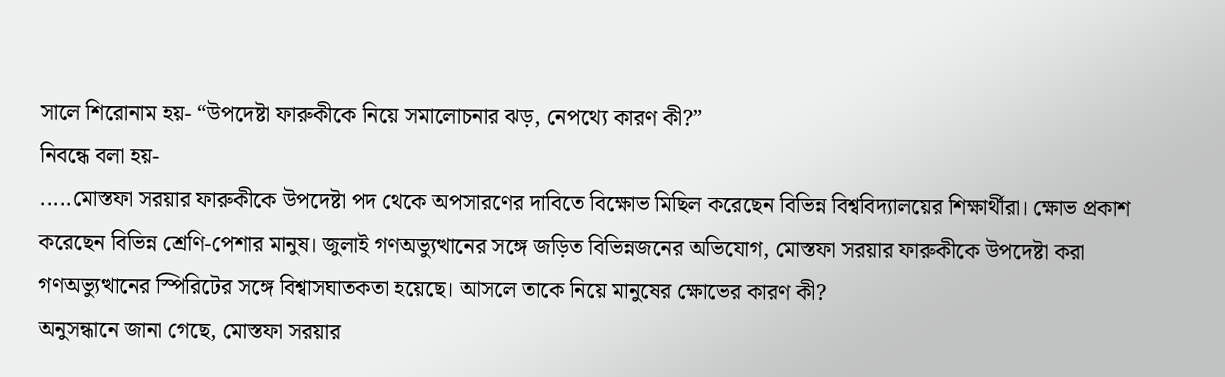সালে শিরোনাম হয়- “উপদেষ্টা ফারুকীকে নিয়ে সমালোচনার ঝড়, নেপথ্যে কারণ কী?”
নিবন্ধে বলা হয়-
.....মোস্তফা সরয়ার ফারুকীকে উপদেষ্টা পদ থেকে অপসারণের দাবিতে বিক্ষোভ মিছিল করেছেন বিভিন্ন বিশ্ববিদ্যালয়ের শিক্ষার্থীরা। ক্ষোভ প্রকাশ করেছেন বিভিন্ন শ্রেণি-পেশার মানুষ। জুলাই গণঅভ্যুত্থানের সঙ্গে জড়িত বিভিন্নজনের অভিযোগ, মোস্তফা সরয়ার ফারুকীকে উপদেষ্টা করা গণঅভ্যুত্থানের স্পিরিটের সঙ্গে বিশ্বাসঘাতকতা হয়েছে। আসলে তাকে নিয়ে মানুষের ক্ষোভের কারণ কী?
অনুসন্ধানে জানা গেছে, মোস্তফা সরয়ার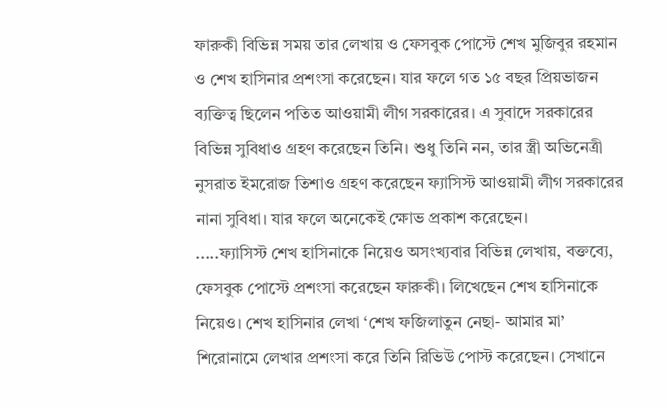ফারুকী বিভিন্ন সময় তার লেখায় ও ফেসবুক পোস্টে শেখ মুজিবুর রহমান ও শেখ হাসিনার প্রশংসা করেছেন। যার ফলে গত ১৫ বছর প্রিয়ভাজন ব্যক্তিত্ব ছিলেন পতিত আওয়ামী লীগ সরকারের। এ সুবাদে সরকারের বিভিন্ন সুবিধাও গ্রহণ করেছেন তিনি। শুধু তিনি নন, তার স্ত্রী অভিনেত্রী নুসরাত ইমরোজ তিশাও গ্রহণ করেছেন ফ্যাসিস্ট আওয়ামী লীগ সরকারের নানা সুবিধা। যার ফলে অনেকেই ক্ষোভ প্রকাশ করেছেন।
.....ফ্যাসিস্ট শেখ হাসিনাকে নিয়েও অসংখ্যবার বিভিন্ন লেখায়, বক্তব্যে, ফেসবুক পোস্টে প্রশংসা করেছেন ফারুকী। লিখেছেন শেখ হাসিনাকে নিয়েও। শেখ হাসিনার লেখা ‘শেখ ফজিলাতুন নেছা- আমার মা’ শিরোনামে লেখার প্রশংসা করে তিনি রিভিউ পোস্ট করেছেন। সেখানে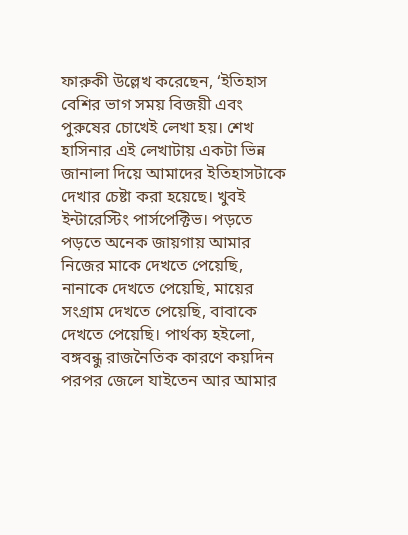ফারুকী উল্লেখ করেছেন, ‘ইতিহাস বেশির ভাগ সময় বিজয়ী এবং পুরুষের চোখেই লেখা হয়। শেখ হাসিনার এই লেখাটায় একটা ভিন্ন জানালা দিয়ে আমাদের ইতিহাসটাকে দেখার চেষ্টা করা হয়েছে। খুবই ইন্টারেস্টিং পার্সপেক্টিভ। পড়তে পড়তে অনেক জায়গায় আমার নিজের মাকে দেখতে পেয়েছি, নানাকে দেখতে পেয়েছি, মায়ের সংগ্রাম দেখতে পেয়েছি, বাবাকে দেখতে পেয়েছি। পার্থক্য হইলো, বঙ্গবন্ধু রাজনৈতিক কারণে কয়দিন পরপর জেলে যাইতেন আর আমার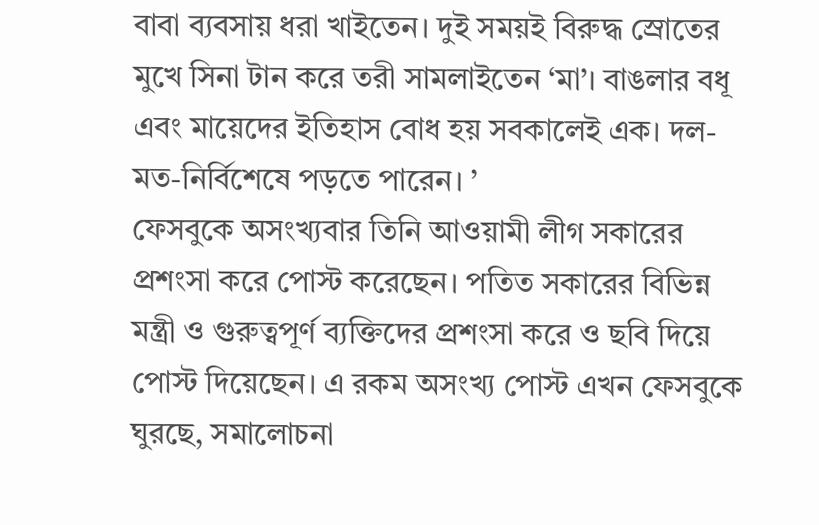বাবা ব্যবসায় ধরা খাইতেন। দুই সময়ই বিরুদ্ধ স্রোতের মুখে সিনা টান করে তরী সামলাইতেন ‘মা’। বাঙলার বধূ এবং মায়েদের ইতিহাস বোধ হয় সবকালেই এক। দল-মত-নির্বিশেষে পড়তে পারেন। ’
ফেসবুকে অসংখ্যবার তিনি আওয়ামী লীগ সকারের প্রশংসা করে পোস্ট করেছেন। পতিত সকারের বিভিন্ন মন্ত্রী ও গুরুত্বপূর্ণ ব্যক্তিদের প্রশংসা করে ও ছবি দিয়ে পোস্ট দিয়েছেন। এ রকম অসংখ্য পোস্ট এখন ফেসবুকে ঘুরছে, সমালোচনা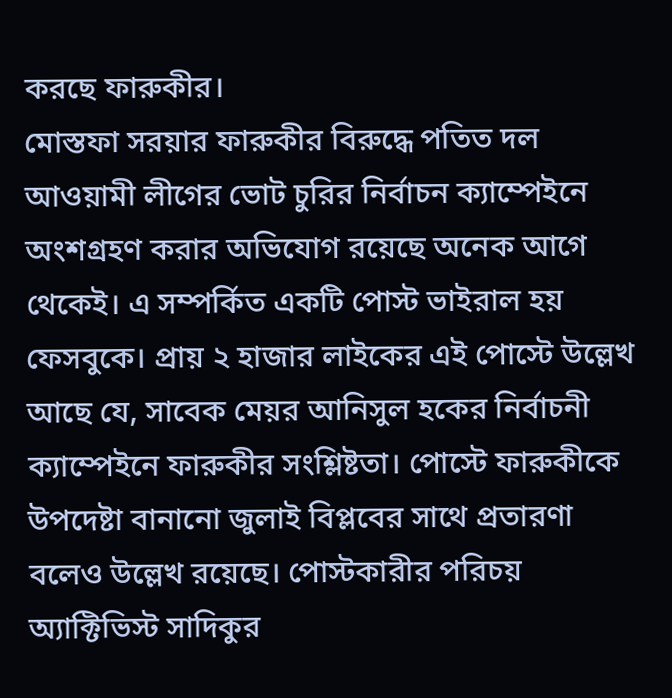করছে ফারুকীর।
মোস্তফা সরয়ার ফারুকীর বিরুদ্ধে পতিত দল আওয়ামী লীগের ভোট চুরির নির্বাচন ক্যাম্পেইনে অংশগ্রহণ করার অভিযোগ রয়েছে অনেক আগে থেকেই। এ সম্পর্কিত একটি পোস্ট ভাইরাল হয় ফেসবুকে। প্রায় ২ হাজার লাইকের এই পোস্টে উল্লেখ আছে যে, সাবেক মেয়র আনিসুল হকের নির্বাচনী ক্যাম্পেইনে ফারুকীর সংশ্লিষ্টতা। পোস্টে ফারুকীকে উপদেষ্টা বানানো জুলাই বিপ্লবের সাথে প্রতারণা বলেও উল্লেখ রয়েছে। পোস্টকারীর পরিচয় অ্যাক্টিভিস্ট সাদিকুর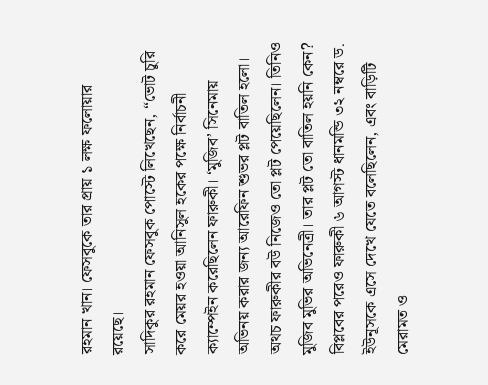রহমান খান। ফেসবুকে তার প্রায় ১ লক্ষ ফলোয়ার রয়েছে।
সাদিকুর রহমান ফেসবুক পোস্টে লিখেছেন, “ভোট চুরি করে মেয়র হওয়া আনিসুল হকের পক্ষে নির্বাচনী ক্যাম্পেইন করেছিলেন ফারুকী। ‘মুজিব’ সিনেমায় অভিনয় করার জন্য আরেফিন শুভর প্লট বাতিল হলো। অথচ ফারুকীর বউ নিজেও তো প্লট পেয়েছিলেন। তিনিও মুজিব মুভির অভিনেত্রী। তার প্লট তো বাতিল হয়নি কেন?
বিপ্লবের পরেও ফারুকী ৬ আগস্ট ধানমন্ডি ৩২ নম্বরে ড. ইউনূসকে এসে দেখে যেতে বলেছিলেন, এবং বাড়িটি মেরামত ও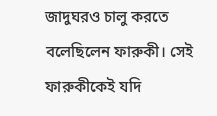জাদুঘরও চালু করতে বলেছিলেন ফারুকী। সেই ফারুকীকেই যদি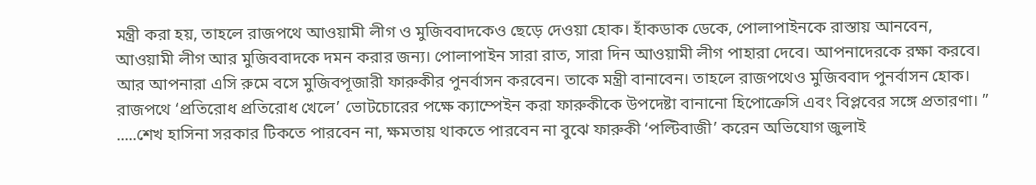মন্ত্রী করা হয়, তাহলে রাজপথে আওয়ামী লীগ ও মুজিববাদকেও ছেড়ে দেওয়া হোক। হাঁকডাক ডেকে, পোলাপাইনকে রাস্তায় আনবেন, আওয়ামী লীগ আর মুজিববাদকে দমন করার জন্য। পোলাপাইন সারা রাত, সারা দিন আওয়ামী লীগ পাহারা দেবে। আপনাদেরকে রক্ষা করবে। আর আপনারা এসি রুমে বসে মুজিবপূজারী ফারুকীর পুনর্বাসন করবেন। তাকে মন্ত্রী বানাবেন। তাহলে রাজপথেও মুজিববাদ পুনর্বাসন হোক। রাজপথে ‘প্রতিরোধ প্রতিরোধ খেলে’ ভোটচোরের পক্ষে ক্যাম্পেইন করা ফারুকীকে উপদেষ্টা বানানো হিপোক্রেসি এবং বিপ্লবের সঙ্গে প্রতারণা। ”
.....শেখ হাসিনা সরকার টিকতে পারবেন না, ক্ষমতায় থাকতে পারবেন না বুঝে ফারুকী ‘পল্টিবাজী’ করেন অভিযোগ জুলাই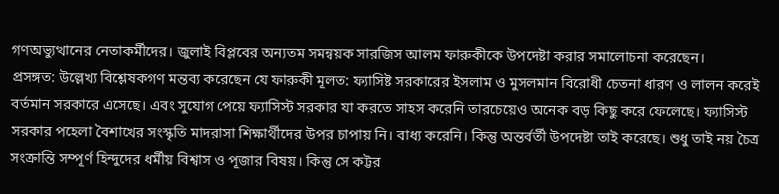গণঅভ্যুত্থানের নেতাকর্মীদের। জুলাই বিপ্লবের অন্যতম সমন্বয়ক সারজিস আলম ফারুকীকে উপদেষ্টা করার সমালোচনা করেছেন।
প্রসঙ্গত: উল্লেখ্য বিশ্লেষকগণ মন্তব্য করেছেন যে ফারুকী মূলত: ফ্যাসিষ্ট সরকারের ইসলাম ও মুসলমান বিরোধী চেতনা ধারণ ও লালন করেই বর্তমান সরকারে এসেছে। এবং সুযোগ পেয়ে ফ্যাসিস্ট সরকার যা করতে সাহস করেনি তারচেয়েও অনেক বড় কিছু করে ফেলেছে। ফ্যাসিস্ট সরকার পহেলা বৈশাখের সংস্কৃতি মাদরাসা শিক্ষার্থীদের উপর চাপায় নি। বাধ্য করেনি। কিন্তু অন্তর্বর্তী উপদেষ্টা তাই করেছে। শুধু তাই নয় চৈত্র সংক্রান্তি সম্পূর্ণ হিন্দুদের ধর্মীয় বিশ্বাস ও পূজার বিষয়। কিন্তু সে কট্টর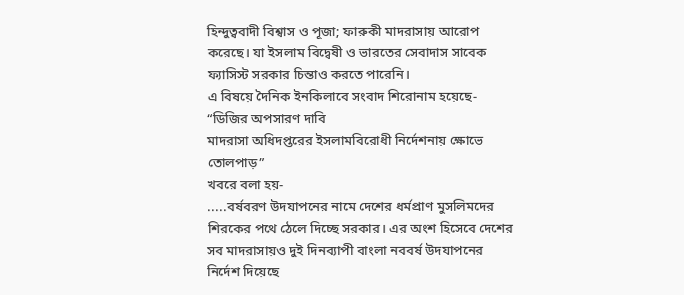হিন্দুত্ববাদী বিশ্বাস ও পূজা; ফারুকী মাদরাসায় আরোপ করেছে। যা ইসলাম বিদ্বেষী ও ভারতের সেবাদাস সাবেক ফ্যাসিস্ট সরকার চিন্তাও করতে পারেনি।
এ বিষয়ে দৈনিক ইনকিলাবে সংবাদ শিরোনাম হয়েছে-
“ডিজির অপসারণ দাবি
মাদরাসা অধিদপ্তরের ইসলামবিরোধী নির্দেশনায় ক্ষোভে তোলপাড়”
খবরে বলা হয়-
.....বর্ষবরণ উদযাপনের নামে দেশের ধর্মপ্রাণ মুসলিমদের শিরকের পথে ঠেলে দিচ্ছে সরকার। এর অংশ হিসেবে দেশের সব মাদরাসায়ও দুই দিনব্যাপী বাংলা নববর্ষ উদযাপনের নির্দেশ দিয়েছে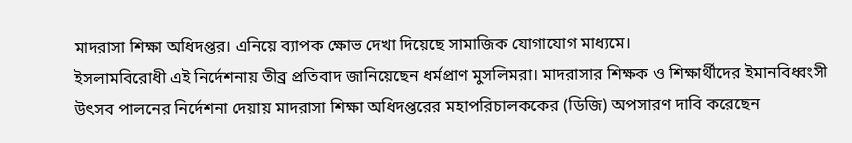মাদরাসা শিক্ষা অধিদপ্তর। এনিয়ে ব্যাপক ক্ষোভ দেখা দিয়েছে সামাজিক যোগাযোগ মাধ্যমে।
ইসলামবিরোধী এই নির্দেশনায় তীব্র প্রতিবাদ জানিয়েছেন ধর্মপ্রাণ মুসলিমরা। মাদরাসার শিক্ষক ও শিক্ষার্থীদের ইমানবিধ্বংসী উৎসব পালনের নির্দেশনা দেয়ায় মাদরাসা শিক্ষা অধিদপ্তরের মহাপরিচালককের (ডিজি) অপসারণ দাবি করেছেন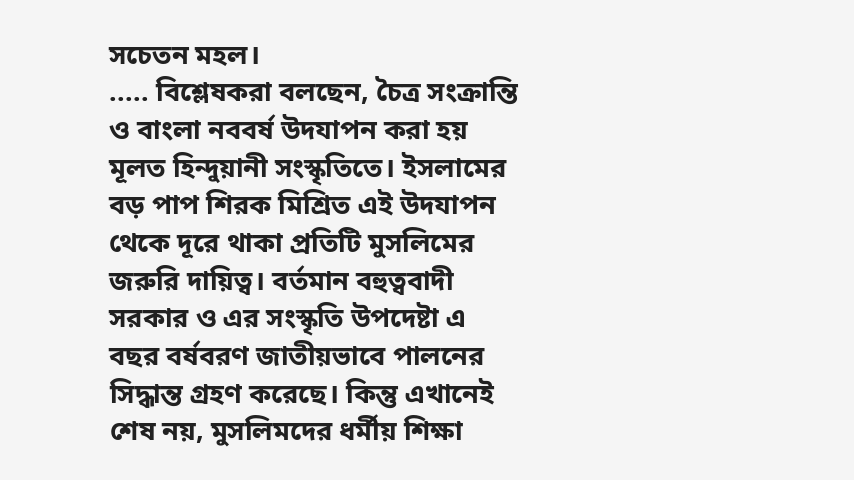সচেতন মহল।
..... বিশ্লেষকরা বলছেন, চৈত্র সংক্রান্তি ও বাংলা নববর্ষ উদযাপন করা হয় মূলত হিন্দুয়ানী সংস্কৃতিতে। ইসলামের বড় পাপ শিরক মিশ্রিত এই উদযাপন থেকে দূরে থাকা প্রতিটি মুসলিমের জরুরি দায়িত্ব। বর্তমান বহুত্ববাদী সরকার ও এর সংস্কৃতি উপদেষ্টা এ বছর বর্ষবরণ জাতীয়ভাবে পালনের সিদ্ধান্ত গ্রহণ করেছে। কিন্তু এখানেই শেষ নয়, মুসলিমদের ধর্মীয় শিক্ষা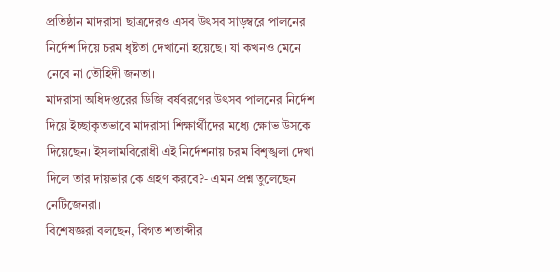প্রতিষ্ঠান মাদরাসা ছাত্রদেরও এসব উৎসব সাড়ম্বরে পালনের নির্দেশ দিয়ে চরম ধৃষ্টতা দেখানো হয়েছে। যা কখনও মেনে নেবে না তৌহিদী জনতা।
মাদরাসা অধিদপ্তরের ডিজি বর্ষবরণের উৎসব পালনের নির্দেশ দিয়ে ইচ্ছাকৃতভাবে মাদরাসা শিক্ষার্থীদের মধ্যে ক্ষোভ উসকে দিয়েছেন। ইসলামবিরোধী এই নির্দেশনায় চরম বিশৃঙ্খলা দেখা দিলে তার দায়ভার কে গ্রহণ করবে?- এমন প্রশ্ন তুলেছেন নেটিজেনরা।
বিশেষজ্ঞরা বলছেন, বিগত শতাব্দীর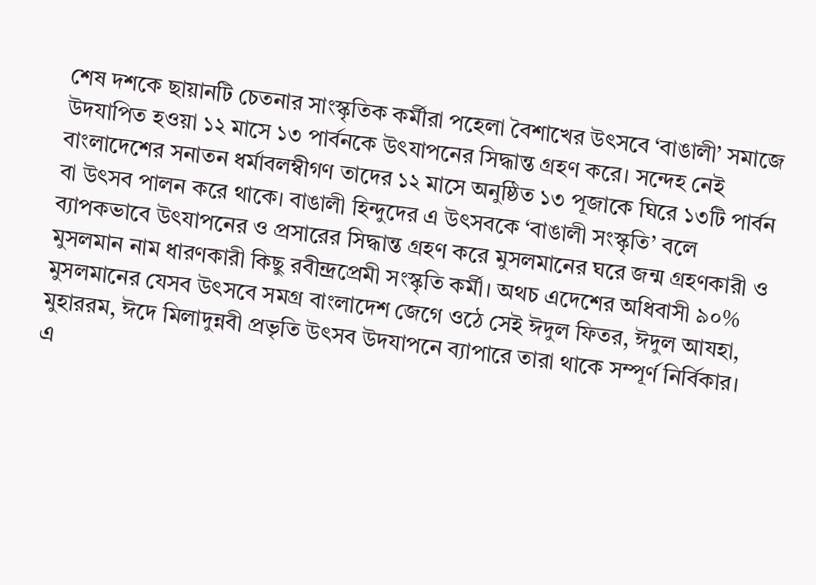শেষ দশকে ছায়ানটি চেতনার সাংস্কৃতিক কর্মীরা পহেলা বৈশাখের উৎসবে ‘বাঙালী’ সমাজে উদযাপিত হওয়া ১২ মাসে ১৩ পার্বনকে উৎযাপনের সিদ্ধান্ত গ্রহণ করে। সন্দেহ নেই বাংলাদেশের সনাতন ধর্মাবলম্বীগণ তাদের ১২ মাসে অনুষ্ঠিত ১৩ পূজাকে ঘিরে ১৩টি পার্বন বা উৎসব পালন করে থাকে। বাঙালী হিন্দুদের এ উৎসবকে ‘বাঙালী সংস্কৃতি’ বলে ব্যাপকভাবে উৎযাপনের ও প্রসারের সিদ্ধান্ত গ্রহণ করে মুসলমানের ঘরে জন্ম গ্রহণকারী ও মুসলমান নাম ধারণকারী কিছু রবীন্দ্রপ্রেমী সংস্কৃতি কর্মী। অথচ এদেশের অধিবাসী ৯০% মুসলমানের যেসব উৎসবে সমগ্র বাংলাদেশ জেগে ওঠে সেই ঈদুল ফিতর, ঈদুল আযহা, মুহাররম, ঈদে মিলাদুন্নবী প্রভৃতি উৎসব উদযাপনে ব্যাপারে তারা থাকে সম্পূর্ণ নির্বিকার।
এ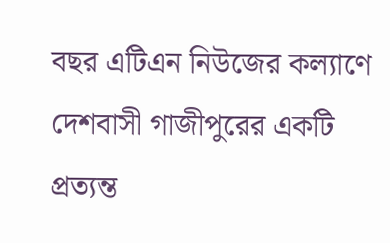বছর এটিএন নিউজের কল্যাণে দেশবাসী গাজীপুরের একটি প্রত্যন্ত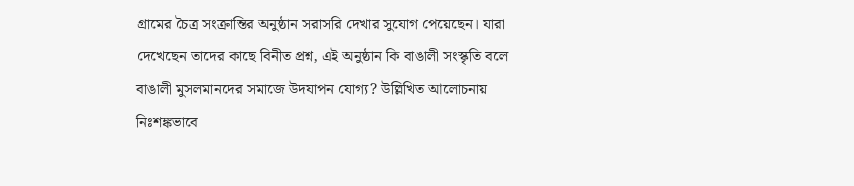গ্রামের চৈত্র সংক্রান্তির অনুষ্ঠান সরাসরি দেখার সুযোগ পেয়েছেন। যারা দেখেছেন তাদের কাছে বিনীত প্রশ্ন, এই অনুষ্ঠান কি বাঙালী সংস্কৃতি বলে বাঙালী মুসলমানদের সমাজে উদযাপন যোগ্য? উল্লিখিত আলোচনায় নিঃশঙ্কভাবে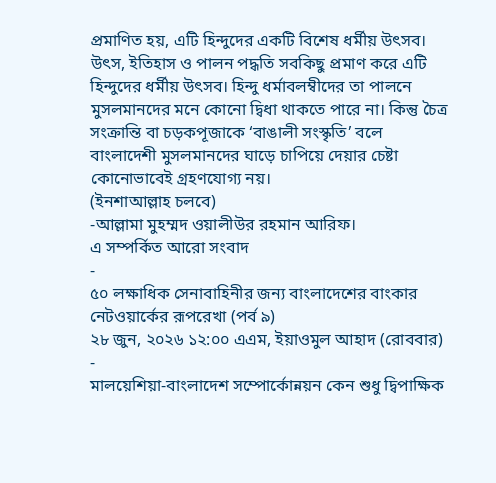প্রমাণিত হয়, এটি হিন্দুদের একটি বিশেষ ধর্মীয় উৎসব। উৎস, ইতিহাস ও পালন পদ্ধতি সবকিছু প্রমাণ করে এটি হিন্দুদের ধর্মীয় উৎসব। হিন্দু ধর্মাবলম্বীদের তা পালনে মুসলমানদের মনে কোনো দ্বিধা থাকতে পারে না। কিন্তু চৈত্র সংক্রান্তি বা চড়কপূজাকে ‘বাঙালী সংস্কৃতি’ বলে বাংলাদেশী মুসলমানদের ঘাড়ে চাপিয়ে দেয়ার চেষ্টা কোনোভাবেই গ্রহণযোগ্য নয়।
(ইনশাআল্লাহ চলবে)
-আল্লামা মুহম্মদ ওয়ালীউর রহমান আরিফ।
এ সম্পর্কিত আরো সংবাদ
-
৫০ লক্ষাধিক সেনাবাহিনীর জন্য বাংলাদেশের বাংকার নেটওয়ার্কের রূপরেখা (পর্ব ৯)
২৮ জুন, ২০২৬ ১২:০০ এএম, ইয়াওমুল আহাদ (রোববার) -
মালয়েশিয়া-বাংলাদেশ সম্পোর্কোন্নয়ন কেন শুধু দ্বিপাক্ষিক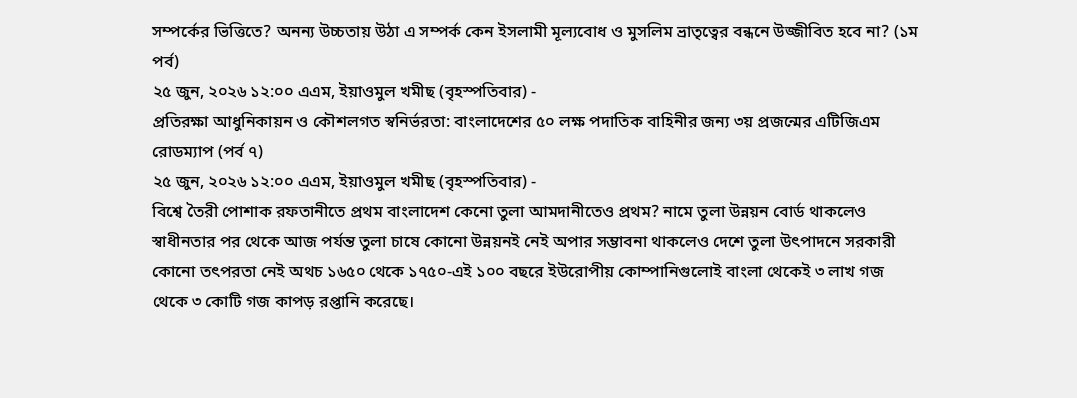সম্পর্কের ভিত্তিতে? অনন্য উচ্চতায় উঠা এ সম্পর্ক কেন ইসলামী মূল্যবোধ ও মুসলিম ভ্রাতৃত্বের বন্ধনে উজ্জীবিত হবে না? (১ম পর্ব)
২৫ জুন, ২০২৬ ১২:০০ এএম, ইয়াওমুল খমীছ (বৃহস্পতিবার) -
প্রতিরক্ষা আধুনিকায়ন ও কৌশলগত স্বনির্ভরতা: বাংলাদেশের ৫০ লক্ষ পদাতিক বাহিনীর জন্য ৩য় প্রজন্মের এটিজিএম রোডম্যাপ (পর্ব ৭)
২৫ জুন, ২০২৬ ১২:০০ এএম, ইয়াওমুল খমীছ (বৃহস্পতিবার) -
বিশ্বে তৈরী পোশাক রফতানীতে প্রথম বাংলাদেশ কেনো তুলা আমদানীতেও প্রথম? নামে তুলা উন্নয়ন বোর্ড থাকলেও স্বাধীনতার পর থেকে আজ পর্যন্ত তুলা চাষে কোনো উন্নয়নই নেই অপার সম্ভাবনা থাকলেও দেশে তুলা উৎপাদনে সরকারী কোনো তৎপরতা নেই অথচ ১৬৫০ থেকে ১৭৫০-এই ১০০ বছরে ইউরোপীয় কোম্পানিগুলোই বাংলা থেকেই ৩ লাখ গজ থেকে ৩ কোটি গজ কাপড় রপ্তানি করেছে।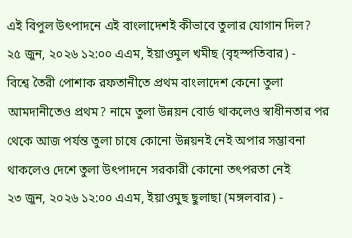এই বিপুল উৎপাদনে এই বাংলাদেশই কীভাবে তুলার যোগান দিল?
২৫ জুন, ২০২৬ ১২:০০ এএম, ইয়াওমুল খমীছ (বৃহস্পতিবার) -
বিশ্বে তৈরী পোশাক রফতানীতে প্রথম বাংলাদেশ কেনো তুলা আমদানীতেও প্রথম? নামে তুলা উন্নয়ন বোর্ড থাকলেও স্বাধীনতার পর থেকে আজ পর্যন্ত তুলা চাষে কোনো উন্নয়নই নেই অপার সম্ভাবনা থাকলেও দেশে তুলা উৎপাদনে সরকারী কোনো তৎপরতা নেই
২৩ জুন, ২০২৬ ১২:০০ এএম, ইয়াওমুছ ছুলাছা (মঙ্গলবার) -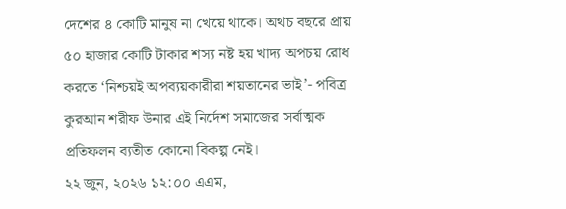দেশের ৪ কোটি মানুষ না খেয়ে থাকে। অথচ বছরে প্রায় ৫০ হাজার কোটি টাকার শস্য নষ্ট হয় খাদ্য অপচয় রোধ করতে ‘নিশ্চয়ই অপব্যয়কারীরা শয়তানের ভাই’- পবিত্র কুরআন শরীফ উনার এই নির্দেশ সমাজের সর্বাত্মক প্রতিফলন ব্যতীত কোনো বিকল্প নেই।
২২ জুন, ২০২৬ ১২:০০ এএম,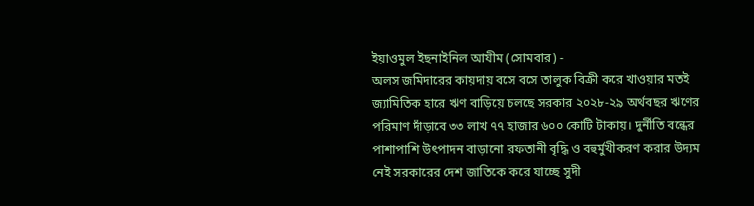ইয়াওমুল ইছনাইনিল আযীম (সোমবার) -
অলস জমিদারের কায়দায় বসে বসে তালুক বিক্রী করে খাওয়ার মতই জ্যামিতিক হারে ঋণ বাড়িয়ে চলছে সরকার ২০২৮-২৯ অর্থবছর ঋণের পরিমাণ দাঁড়াবে ৩৩ লাখ ৭৭ হাজার ৬০০ কোটি টাকায়। দুর্নীতি বন্ধের পাশাপাশি উৎপাদন বাড়ানো রফতানী বৃদ্ধি ও বহুর্মুখীকরণ করার উদ্যম নেই সরকারের দেশ জাতিকে করে যাচ্ছে সুদী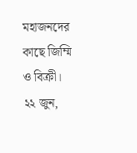মহাজনদের কাছে জিম্মি ও বিক্রী।
২২ জুন,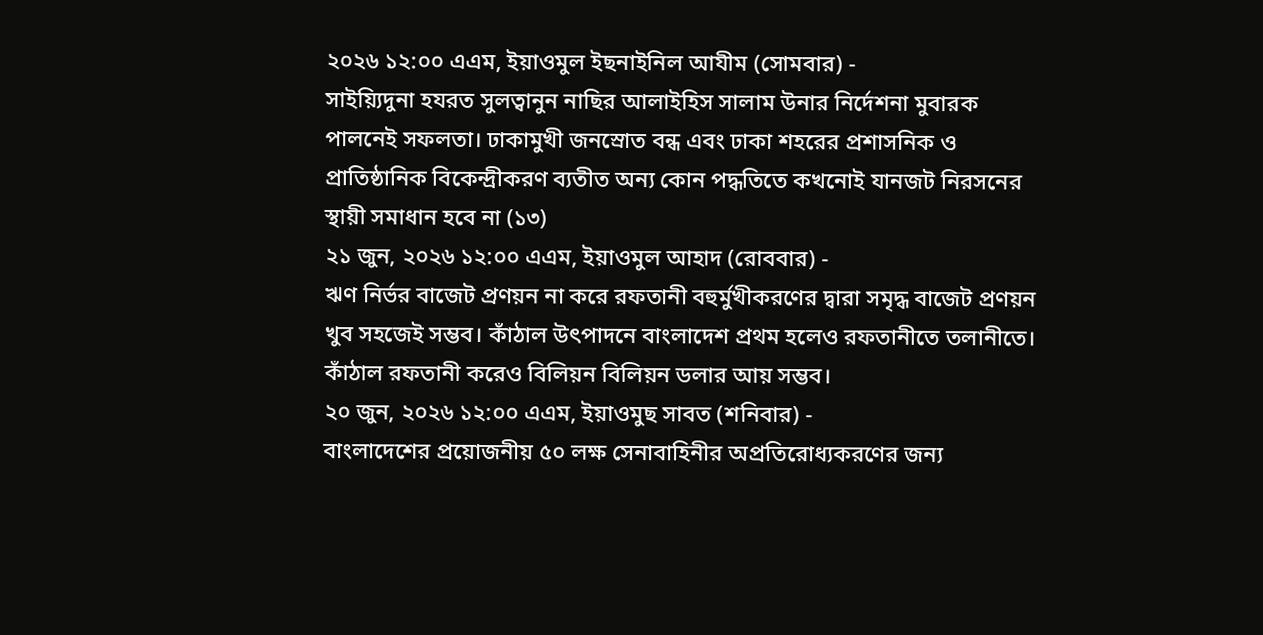২০২৬ ১২:০০ এএম, ইয়াওমুল ইছনাইনিল আযীম (সোমবার) -
সাইয়্যিদুনা হযরত সুলত্বানুন নাছির আলাইহিস সালাম উনার নির্দেশনা মুবারক পালনেই সফলতা। ঢাকামুখী জনস্রোত বন্ধ এবং ঢাকা শহরের প্রশাসনিক ও প্রাতিষ্ঠানিক বিকেন্দ্রীকরণ ব্যতীত অন্য কোন পদ্ধতিতে কখনোই যানজট নিরসনের স্থায়ী সমাধান হবে না (১৩)
২১ জুন, ২০২৬ ১২:০০ এএম, ইয়াওমুল আহাদ (রোববার) -
ঋণ নির্ভর বাজেট প্রণয়ন না করে রফতানী বহুর্মুখীকরণের দ্বারা সমৃদ্ধ বাজেট প্রণয়ন খুব সহজেই সম্ভব। কাঁঠাল উৎপাদনে বাংলাদেশ প্রথম হলেও রফতানীতে তলানীতে। কাঁঠাল রফতানী করেও বিলিয়ন বিলিয়ন ডলার আয় সম্ভব।
২০ জুন, ২০২৬ ১২:০০ এএম, ইয়াওমুছ সাবত (শনিবার) -
বাংলাদেশের প্রয়োজনীয় ৫০ লক্ষ সেনাবাহিনীর অপ্রতিরোধ্যকরণের জন্য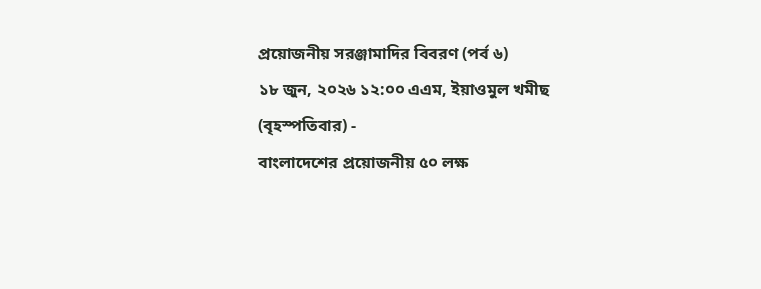প্রয়োজনীয় সরঞ্জামাদির বিবরণ (পর্ব ৬)
১৮ জুন, ২০২৬ ১২:০০ এএম, ইয়াওমুল খমীছ (বৃহস্পতিবার) -
বাংলাদেশের প্রয়োজনীয় ৫০ লক্ষ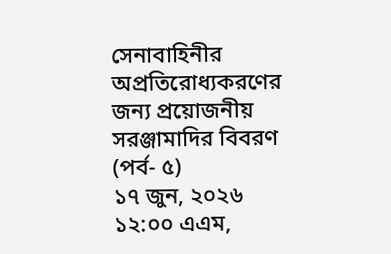সেনাবাহিনীর অপ্রতিরোধ্যকরণের জন্য প্রয়োজনীয় সরঞ্জামাদির বিবরণ (পর্ব- ৫)
১৭ জুন, ২০২৬ ১২:০০ এএম,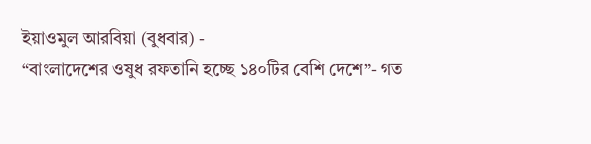ইয়াওমুল আরবিয়া (বুধবার) -
“বাংলাদেশের ওষুধ রফতানি হচ্ছে ১৪০টির বেশি দেশে”- গত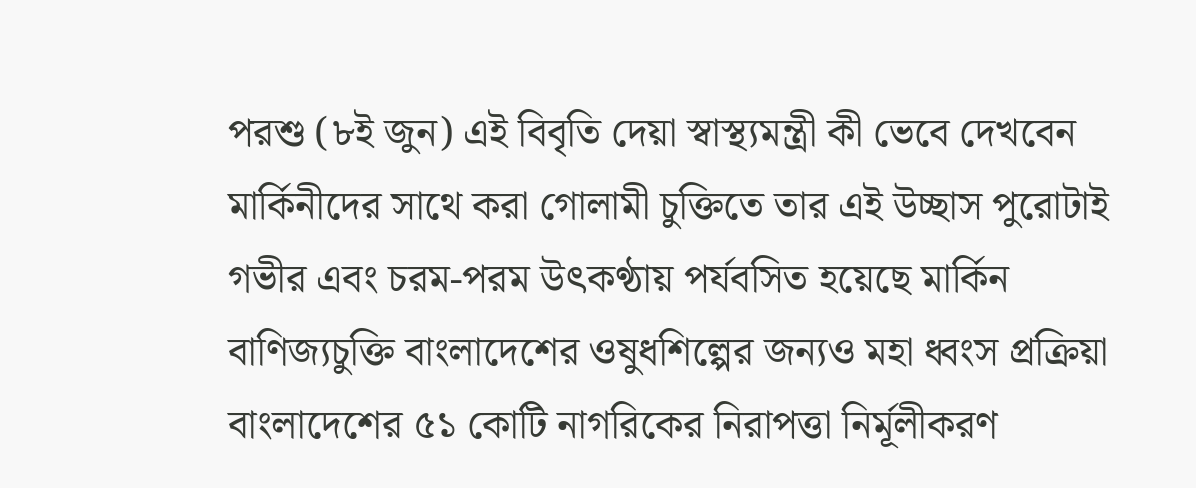পরশু (৮ই জুন) এই বিবৃতি দেয়া স্বাস্থ্যমন্ত্রী কী ভেবে দেখবেন মার্কিনীদের সাথে করা গোলামী চুক্তিতে তার এই উচ্ছাস পুরোটাই গভীর এবং চরম-পরম উৎকণ্ঠায় পর্যবসিত হয়েছে মার্কিন বাণিজ্যচুক্তি বাংলাদেশের ওষুধশিল্পের জন্যও মহা ধ্বংস প্রক্রিয়া বাংলাদেশের ৫১ কোটি নাগরিকের নিরাপত্তা নির্মূলীকরণ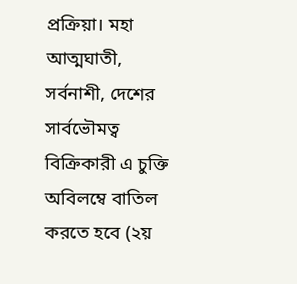প্রক্রিয়া। মহা আত্মঘাতী, সর্বনাশী, দেশের সার্বভৌমত্ব বিক্রিকারী এ চুক্তি অবিলম্বে বাতিল করতে হবে (২য়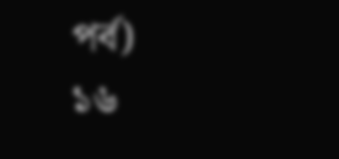পর্ব)
১৬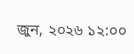জুন, ২০২৬ ১২:০০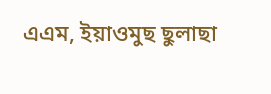এএম, ইয়াওমুছ ছুলাছা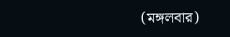(মঙ্গলবার)